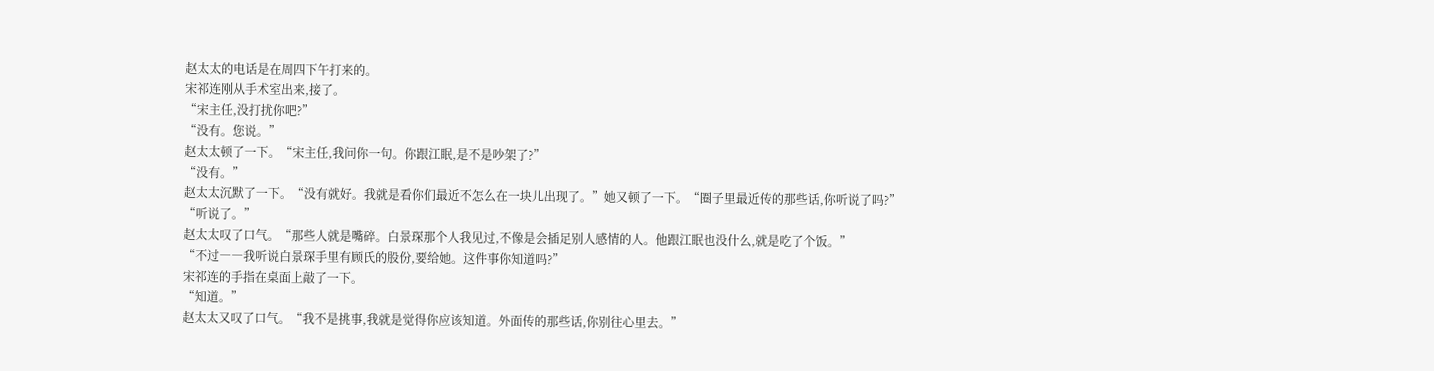赵太太的电话是在周四下午打来的。
宋祁连刚从手术室出来,接了。
“宋主任,没打扰你吧?”
“没有。您说。”
赵太太顿了一下。“宋主任,我问你一句。你跟江眠,是不是吵架了?”
“没有。”
赵太太沉默了一下。“没有就好。我就是看你们最近不怎么在一块儿出现了。”她又顿了一下。“圈子里最近传的那些话,你听说了吗?”
“听说了。”
赵太太叹了口气。“那些人就是嘴碎。白景琛那个人我见过,不像是会插足别人感情的人。他跟江眠也没什么,就是吃了个饭。”
“不过――我听说白景琛手里有顾氏的股份,要给她。这件事你知道吗?”
宋祁连的手指在桌面上敲了一下。
“知道。”
赵太太又叹了口气。“我不是挑事,我就是觉得你应该知道。外面传的那些话,你别往心里去。”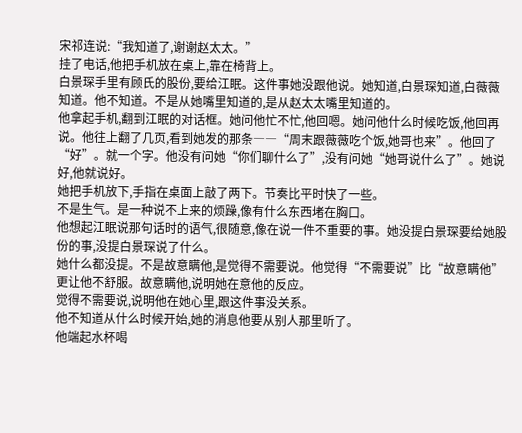宋祁连说:“我知道了,谢谢赵太太。”
挂了电话,他把手机放在桌上,靠在椅背上。
白景琛手里有顾氏的股份,要给江眠。这件事她没跟他说。她知道,白景琛知道,白薇薇知道。他不知道。不是从她嘴里知道的,是从赵太太嘴里知道的。
他拿起手机,翻到江眠的对话框。她问他忙不忙,他回嗯。她问他什么时候吃饭,他回再说。他往上翻了几页,看到她发的那条――“周末跟薇薇吃个饭,她哥也来”。他回了“好”。就一个字。他没有问她“你们聊什么了”,没有问她“她哥说什么了”。她说好,他就说好。
她把手机放下,手指在桌面上敲了两下。节奏比平时快了一些。
不是生气。是一种说不上来的烦躁,像有什么东西堵在胸口。
他想起江眠说那句话时的语气,很随意,像在说一件不重要的事。她没提白景琛要给她股份的事,没提白景琛说了什么。
她什么都没提。不是故意瞒他,是觉得不需要说。他觉得“不需要说”比“故意瞒他”更让他不舒服。故意瞒他,说明她在意他的反应。
觉得不需要说,说明他在她心里,跟这件事没关系。
他不知道从什么时候开始,她的消息他要从别人那里听了。
他端起水杯喝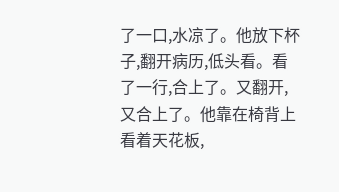了一口,水凉了。他放下杯子,翻开病历,低头看。看了一行,合上了。又翻开,又合上了。他靠在椅背上看着天花板,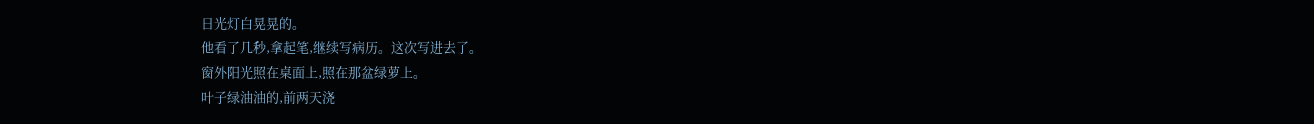日光灯白晃晃的。
他看了几秒,拿起笔,继续写病历。这次写进去了。
窗外阳光照在桌面上,照在那盆绿萝上。
叶子绿油油的,前两天浇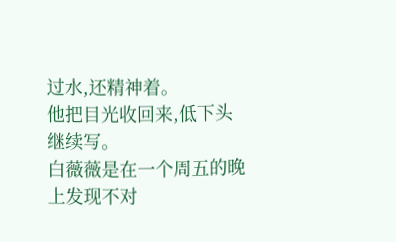过水,还精神着。
他把目光收回来,低下头继续写。
白薇薇是在一个周五的晚上发现不对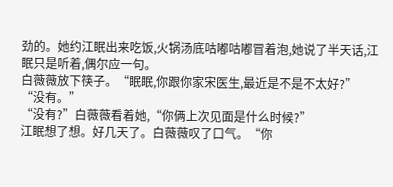劲的。她约江眠出来吃饭,火锅汤底咕嘟咕嘟冒着泡,她说了半天话,江眠只是听着,偶尔应一句。
白薇薇放下筷子。“眠眠,你跟你家宋医生,最近是不是不太好?”
“没有。”
“没有?”白薇薇看着她,“你俩上次见面是什么时候?”
江眠想了想。好几天了。白薇薇叹了口气。“你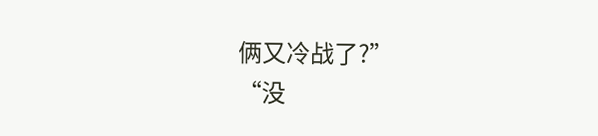俩又冷战了?”
“没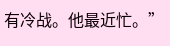有冷战。他最近忙。”